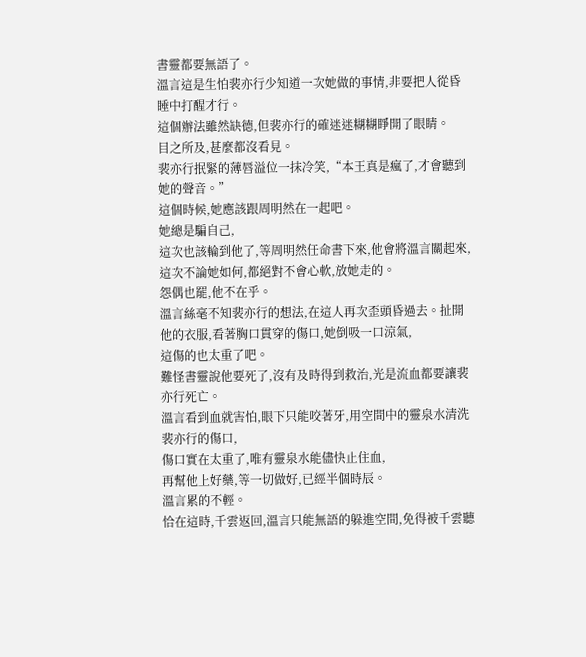書靈都要無語了。
溫言這是生怕裴亦行少知道一次她做的事情,非要把人從昏睡中打醒才行。
這個辦法雖然缺德,但裴亦行的確迷迷糊糊睜開了眼睛。
目之所及,甚麼都沒看見。
裴亦行抿緊的薄唇溢位一抹冷笑,“本王真是瘋了,才會聽到她的聲音。”
這個時候,她應該跟周明然在一起吧。
她總是騙自己,
這次也該輪到他了,等周明然任命書下來,他會將溫言關起來,這次不論她如何,都絕對不會心軟,放她走的。
怨偶也罷,他不在乎。
溫言絲毫不知裴亦行的想法,在這人再次歪頭昏過去。扯開他的衣服,看著胸口貫穿的傷口,她倒吸一口涼氣,
這傷的也太重了吧。
難怪書靈說他要死了,沒有及時得到救治,光是流血都要讓裴亦行死亡。
溫言看到血就害怕,眼下只能咬著牙,用空間中的靈泉水清洗裴亦行的傷口,
傷口實在太重了,唯有靈泉水能儘快止住血,
再幫他上好藥,等一切做好,已經半個時辰。
溫言累的不輕。
恰在這時,千雲返回,溫言只能無語的躲進空間,免得被千雲聽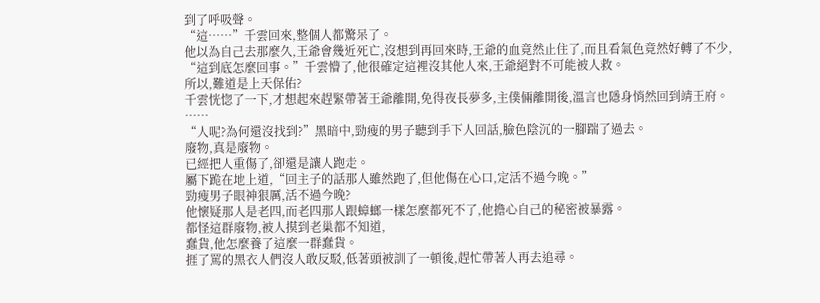到了呼吸聲。
“這……”千雲回來,整個人都驚呆了。
他以為自己去那麼久,王爺會幾近死亡,沒想到再回來時,王爺的血竟然止住了,而且看氣色竟然好轉了不少,
“這到底怎麼回事。”千雲懵了,他很確定這裡沒其他人來,王爺絕對不可能被人救。
所以,難道是上天保佑?
千雲恍惚了一下,才想起來趕緊帶著王爺離開,免得夜長夢多,主僕倆離開後,溫言也隱身悄然回到靖王府。
……
“人呢?為何還沒找到?”黑暗中,勁瘦的男子聽到手下人回話,臉色陰沉的一腳踹了過去。
廢物,真是廢物。
已經把人重傷了,卻還是讓人跑走。
屬下跪在地上道,“回主子的話那人雖然跑了,但他傷在心口,定活不過今晚。”
勁瘦男子眼神狠厲,活不過今晚?
他懷疑那人是老四,而老四那人跟蟑螂一樣怎麼都死不了,他擔心自己的秘密被暴露。
都怪這群廢物,被人摸到老巢都不知道,
蠢貨,他怎麼養了這麼一群蠢貨。
捱了罵的黑衣人們沒人敢反駁,低著頭被訓了一頓後,趕忙帶著人再去追尋。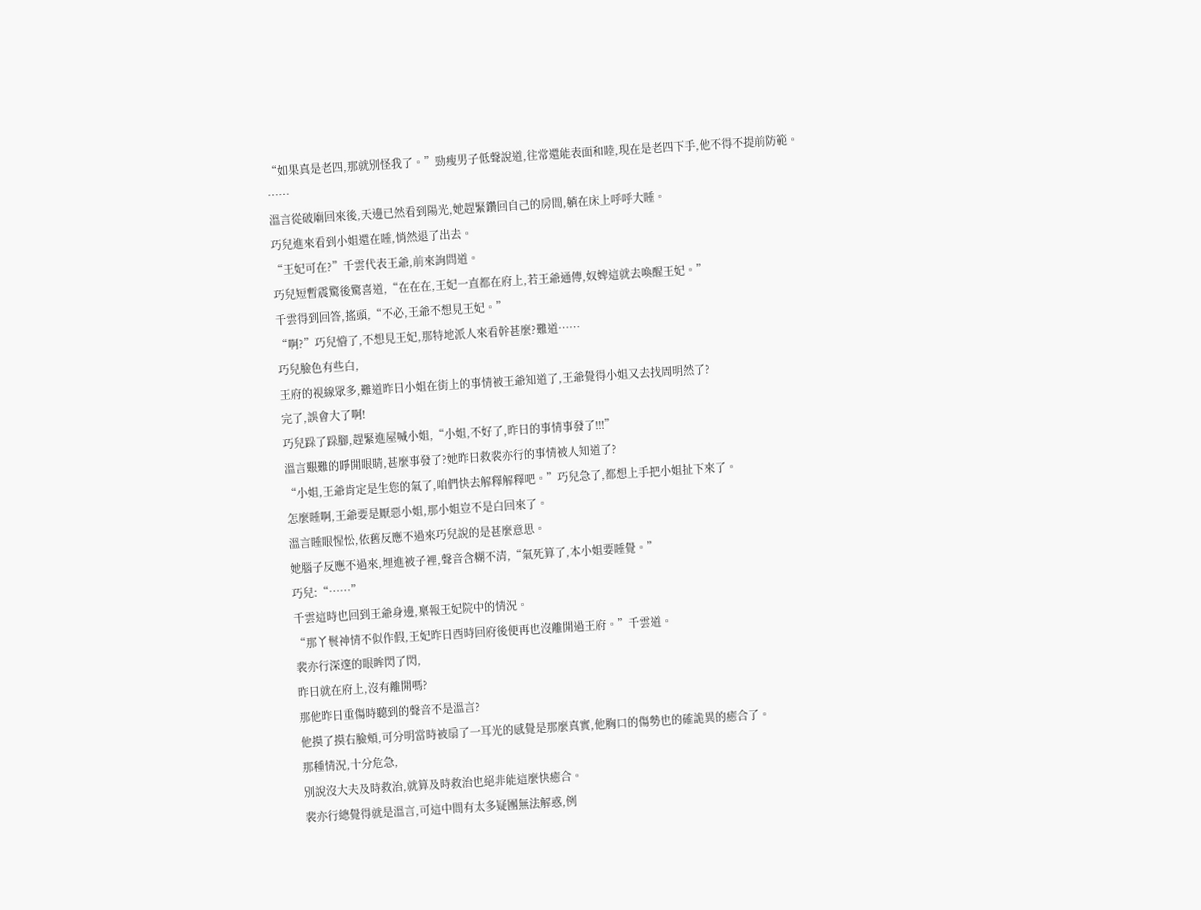“如果真是老四,那就別怪我了。”勁瘦男子低聲說道,往常還能表面和睦,現在是老四下手,他不得不提前防範。
……
溫言從破廟回來後,天邊已然看到陽光,她趕緊鑽回自己的房間,躺在床上呼呼大睡。
巧兒進來看到小姐還在睡,悄然退了出去。
“王妃可在?”千雲代表王爺,前來詢問道。
巧兒短暫震驚後驚喜道,“在在在,王妃一直都在府上,若王爺通傳,奴婢這就去喚醒王妃。”
千雲得到回答,搖頭,“不必,王爺不想見王妃。”
“啊?”巧兒懵了,不想見王妃,那特地派人來看幹甚麼?難道……
巧兒臉色有些白,
王府的視線眾多,難道昨日小姐在街上的事情被王爺知道了,王爺覺得小姐又去找周明然了?
完了,誤會大了啊!
巧兒跺了跺腳,趕緊進屋喊小姐,“小姐,不好了,昨日的事情事發了!!!”
溫言艱難的睜開眼睛,甚麼事發了?她昨日救裴亦行的事情被人知道了?
“小姐,王爺肯定是生您的氣了,咱們快去解釋解釋吧。”巧兒急了,都想上手把小姐扯下來了。
怎麼睡啊,王爺要是厭惡小姐,那小姐豈不是白回來了。
溫言睡眼惺忪,依舊反應不過來巧兒說的是甚麼意思。
她腦子反應不過來,埋進被子裡,聲音含糊不清,“氣死算了,本小姐要睡覺。”
巧兒:“……”
千雲這時也回到王爺身邊,稟報王妃院中的情況。
“那丫鬟神情不似作假,王妃昨日酉時回府後便再也沒離開過王府。”千雲道。
裴亦行深邃的眼眸閃了閃,
昨日就在府上,沒有離開嗎?
那他昨日重傷時聽到的聲音不是溫言?
他摸了摸右臉頰,可分明當時被扇了一耳光的感覺是那麼真實,他胸口的傷勢也的確詭異的癒合了。
那種情況,十分危急,
別說沒大夫及時救治,就算及時救治也絕非能這麼快癒合。
裴亦行總覺得就是溫言,可這中間有太多疑團無法解惑,例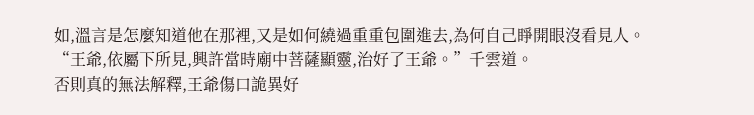如,溫言是怎麼知道他在那裡,又是如何繞過重重包圍進去,為何自己睜開眼沒看見人。
“王爺,依屬下所見,興許當時廟中菩薩顯靈,治好了王爺。”千雲道。
否則真的無法解釋,王爺傷口詭異好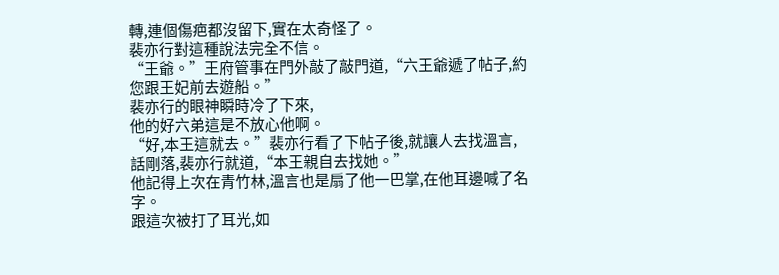轉,連個傷疤都沒留下,實在太奇怪了。
裴亦行對這種說法完全不信。
“王爺。”王府管事在門外敲了敲門道,“六王爺遞了帖子,約您跟王妃前去遊船。”
裴亦行的眼神瞬時冷了下來,
他的好六弟這是不放心他啊。
“好,本王這就去。”裴亦行看了下帖子後,就讓人去找溫言,話剛落,裴亦行就道,“本王親自去找她。”
他記得上次在青竹林,溫言也是扇了他一巴掌,在他耳邊喊了名字。
跟這次被打了耳光,如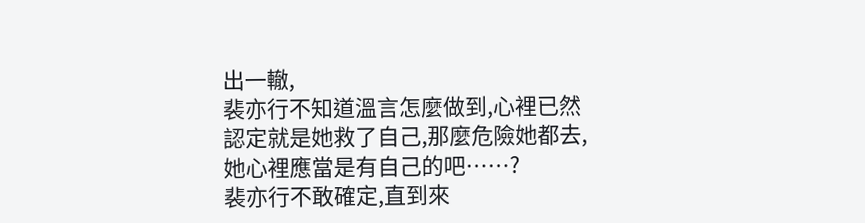出一轍,
裴亦行不知道溫言怎麼做到,心裡已然認定就是她救了自己,那麼危險她都去,她心裡應當是有自己的吧……?
裴亦行不敢確定,直到來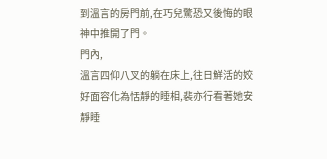到溫言的房門前,在巧兒驚恐又後悔的眼神中推開了門。
門內,
溫言四仰八叉的躺在床上,往日鮮活的姣好面容化為恬靜的睡相,裴亦行看著她安靜睡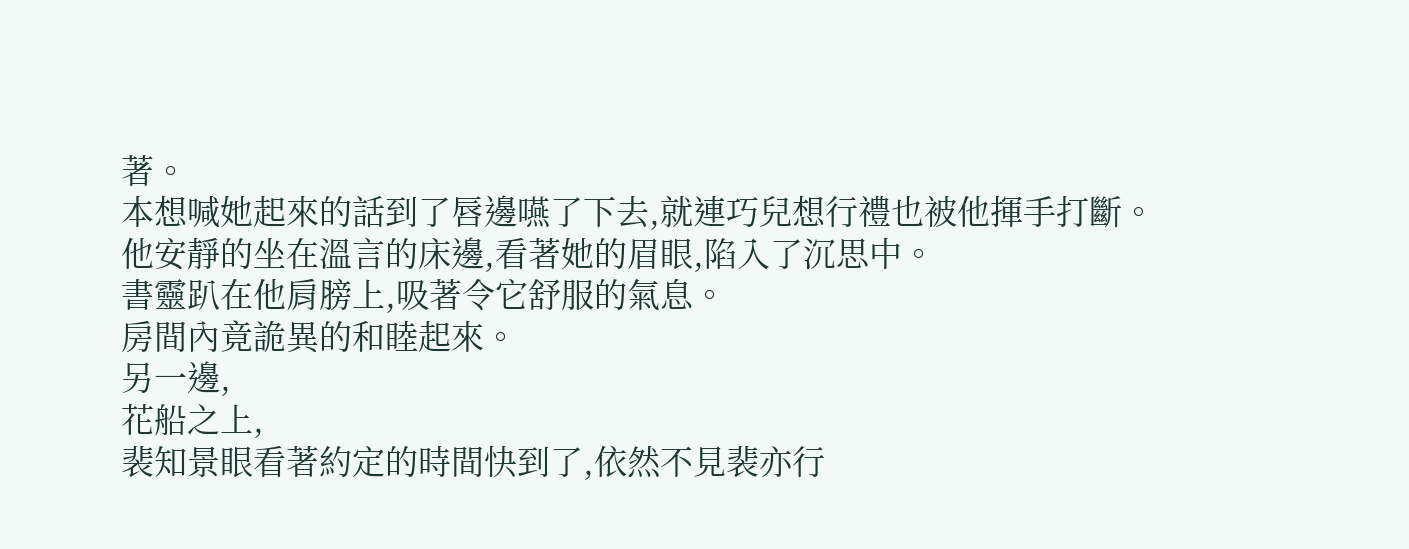著。
本想喊她起來的話到了唇邊嚥了下去,就連巧兒想行禮也被他揮手打斷。
他安靜的坐在溫言的床邊,看著她的眉眼,陷入了沉思中。
書靈趴在他肩膀上,吸著令它舒服的氣息。
房間內竟詭異的和睦起來。
另一邊,
花船之上,
裴知景眼看著約定的時間快到了,依然不見裴亦行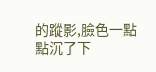的蹤影,臉色一點點沉了下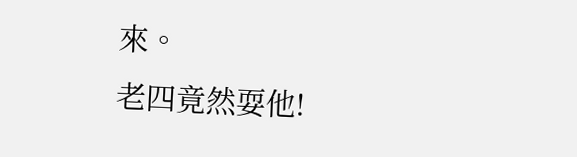來。
老四竟然耍他!